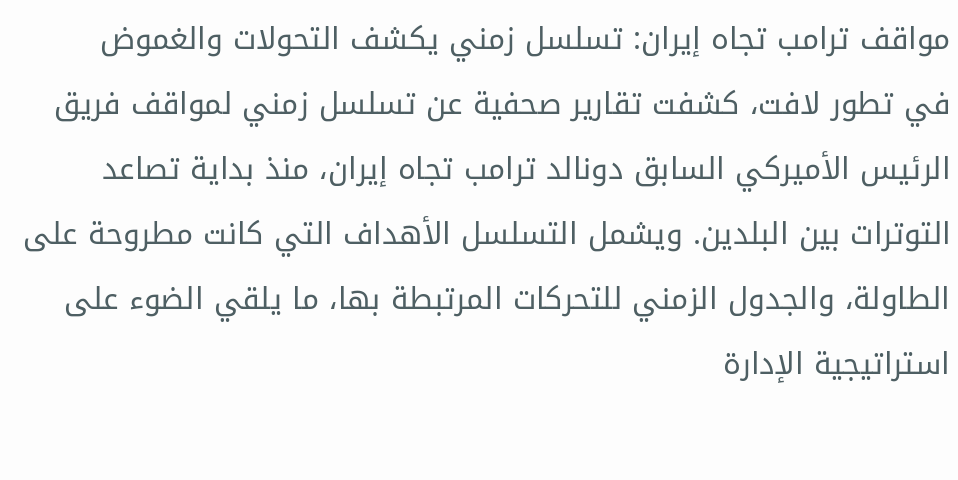مواقف ترامب تجاه إيران: تسلسل زمني يكشف التحولات والغموض
في تطور لافت، كشفت تقارير صحفية عن تسلسل زمني لمواقف فريق الرئيس الأميركي السابق دونالد ترامب تجاه إيران، منذ بداية تصاعد التوترات بين البلدين. ويشمل التسلسل الأهداف التي كانت مطروحة على الطاولة، والجدول الزمني للتحركات المرتبطة بها، ما يلقي الضوء على استراتيجية الإدارة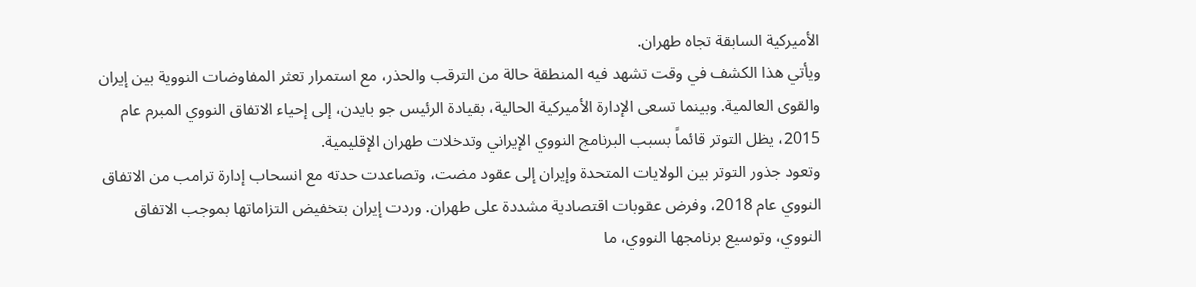الأميركية السابقة تجاه طهران.
ويأتي هذا الكشف في وقت تشهد فيه المنطقة حالة من الترقب والحذر، مع استمرار تعثر المفاوضات النووية بين إيران والقوى العالمية. وبينما تسعى الإدارة الأميركية الحالية، بقيادة الرئيس جو بايدن، إلى إحياء الاتفاق النووي المبرم عام 2015، يظل التوتر قائماً بسبب البرنامج النووي الإيراني وتدخلات طهران الإقليمية.
وتعود جذور التوتر بين الولايات المتحدة وإيران إلى عقود مضت، وتصاعدت حدته مع انسحاب إدارة ترامب من الاتفاق النووي عام 2018، وفرض عقوبات اقتصادية مشددة على طهران. وردت إيران بتخفيض التزاماتها بموجب الاتفاق النووي، وتوسيع برنامجها النووي، ما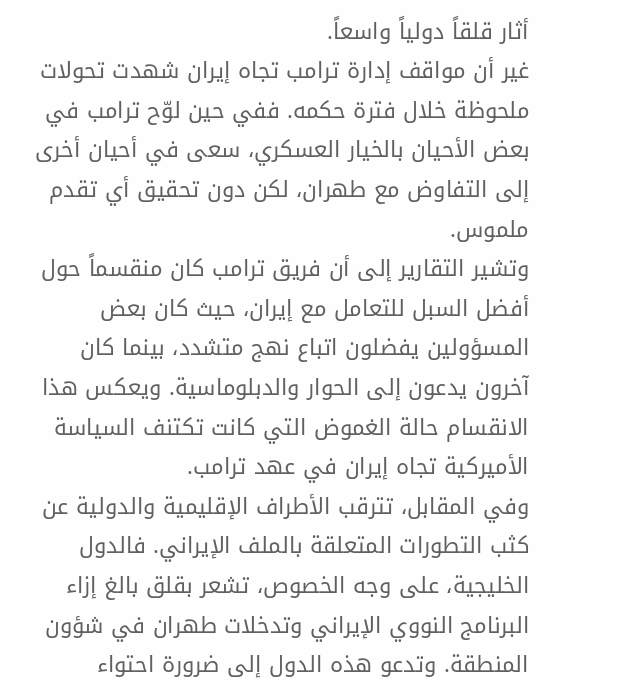أثار قلقاً دولياً واسعاً.
غير أن مواقف إدارة ترامب تجاه إيران شهدت تحولات ملحوظة خلال فترة حكمه. ففي حين لوّح ترامب في بعض الأحيان بالخيار العسكري، سعى في أحيان أخرى إلى التفاوض مع طهران، لكن دون تحقيق أي تقدم ملموس.
وتشير التقارير إلى أن فريق ترامب كان منقسماً حول أفضل السبل للتعامل مع إيران، حيث كان بعض المسؤولين يفضلون اتباع نهج متشدد، بينما كان آخرون يدعون إلى الحوار والدبلوماسية. ويعكس هذا الانقسام حالة الغموض التي كانت تكتنف السياسة الأميركية تجاه إيران في عهد ترامب.
وفي المقابل، تترقب الأطراف الإقليمية والدولية عن كثب التطورات المتعلقة بالملف الإيراني. فالدول الخليجية، على وجه الخصوص، تشعر بقلق بالغ إزاء البرنامج النووي الإيراني وتدخلات طهران في شؤون المنطقة. وتدعو هذه الدول إلى ضرورة احتواء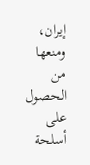إيران، ومنعها من الحصول على أسلحة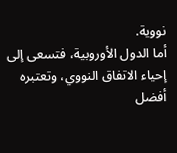نووية.
أما الدول الأوروبية، فتسعى إلى إحياء الاتفاق النووي، وتعتبره أفضل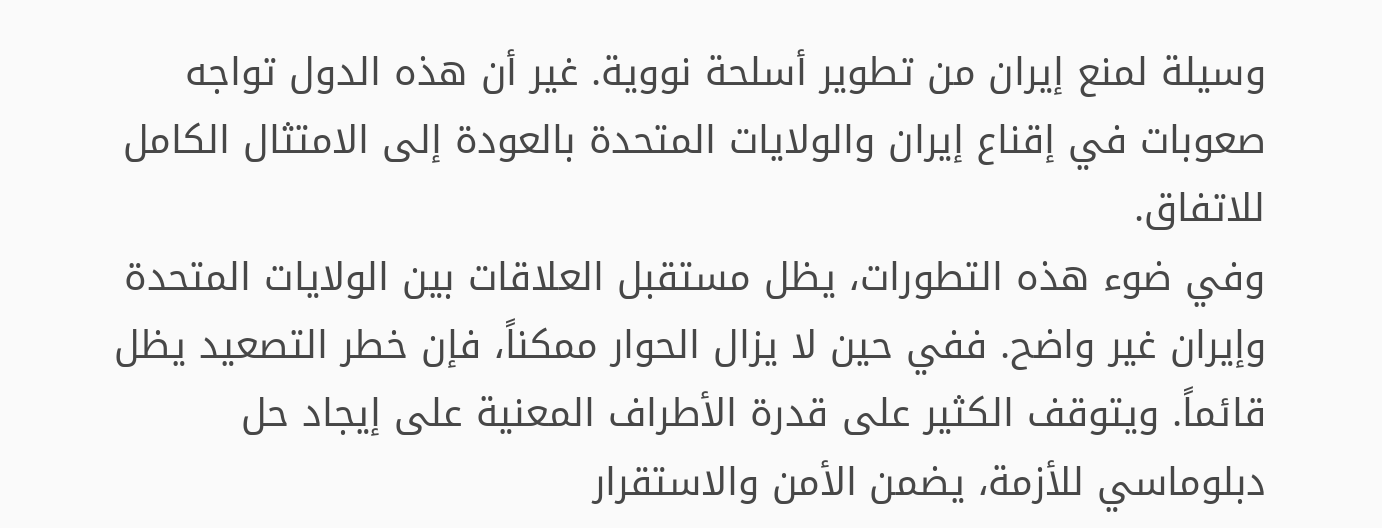وسيلة لمنع إيران من تطوير أسلحة نووية. غير أن هذه الدول تواجه صعوبات في إقناع إيران والولايات المتحدة بالعودة إلى الامتثال الكامل للاتفاق.
وفي ضوء هذه التطورات، يظل مستقبل العلاقات بين الولايات المتحدة وإيران غير واضح. ففي حين لا يزال الحوار ممكناً، فإن خطر التصعيد يظل قائماً. ويتوقف الكثير على قدرة الأطراف المعنية على إيجاد حل دبلوماسي للأزمة، يضمن الأمن والاستقرار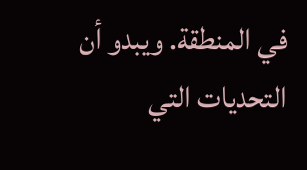في المنطقة. ويبدو أن التحديات التي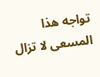تواجه هذا المسعى لا تزال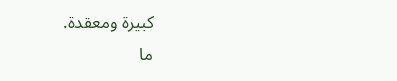كبيرة ومعقدة.
ما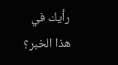رأيك في هذا الخبر؟